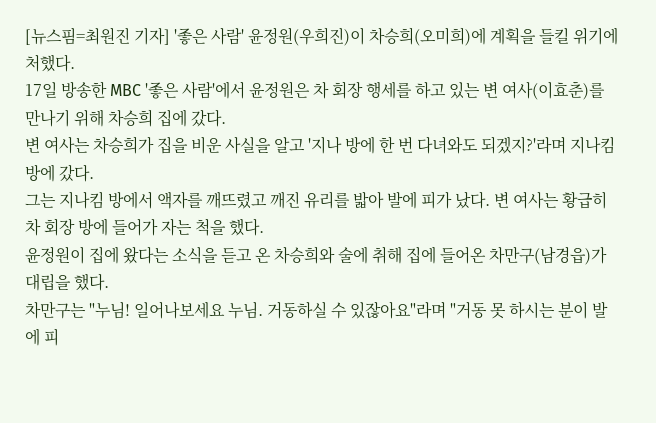[뉴스핌=최원진 기자] '좋은 사람' 윤정원(우희진)이 차승희(오미희)에 계획을 들킬 위기에 처했다.
17일 방송한 MBC '좋은 사람'에서 윤정원은 차 회장 행세를 하고 있는 변 여사(이효춘)를 만나기 위해 차승희 집에 갔다.
변 여사는 차승희가 집을 비운 사실을 알고 '지나 방에 한 번 다녀와도 되겠지?'라며 지나킴 방에 갔다.
그는 지나킴 방에서 액자를 깨뜨렸고 깨진 유리를 밟아 발에 피가 났다. 변 여사는 황급히 차 회장 방에 들어가 자는 척을 했다.
윤정원이 집에 왔다는 소식을 듣고 온 차승희와 술에 취해 집에 들어온 차만구(남경읍)가 대립을 했다.
차만구는 "누님! 일어나보세요 누님. 거동하실 수 있잖아요"라며 "거동 못 하시는 분이 발에 피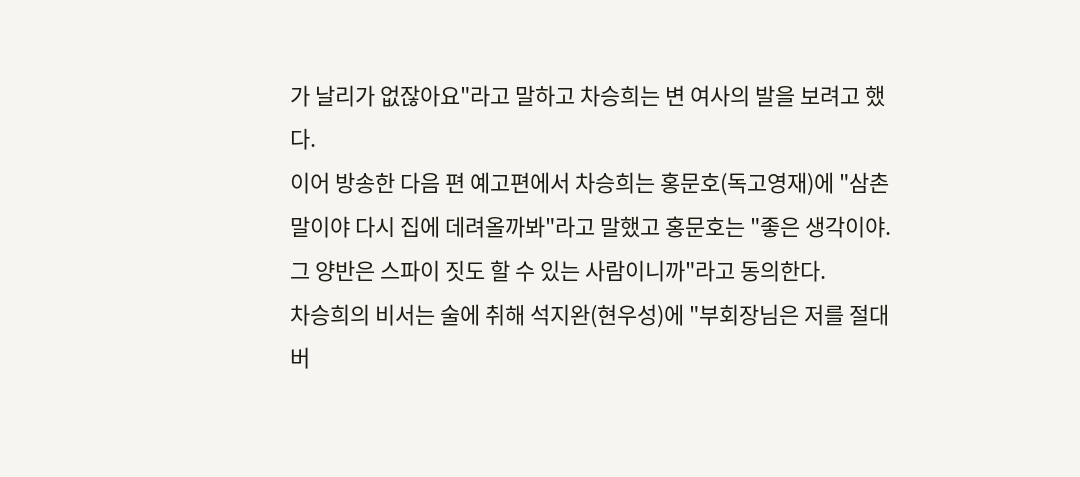가 날리가 없잖아요"라고 말하고 차승희는 변 여사의 발을 보려고 했다.
이어 방송한 다음 편 예고편에서 차승희는 홍문호(독고영재)에 "삼촌말이야 다시 집에 데려올까봐"라고 말했고 홍문호는 "좋은 생각이야. 그 양반은 스파이 짓도 할 수 있는 사람이니까"라고 동의한다.
차승희의 비서는 술에 취해 석지완(현우성)에 "부회장님은 저를 절대 버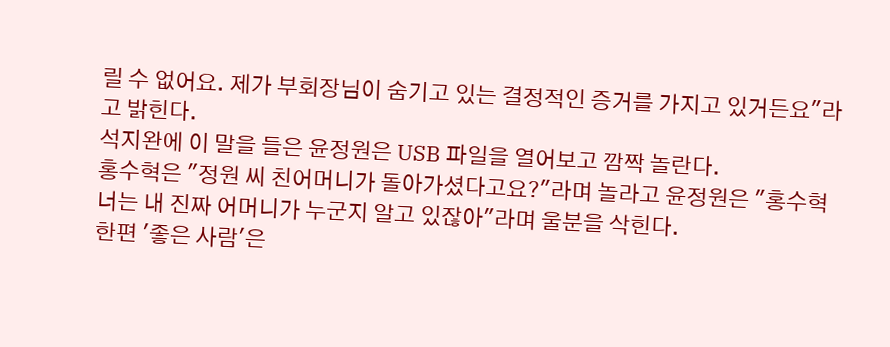릴 수 없어요. 제가 부회장님이 숨기고 있는 결정적인 증거를 가지고 있거든요"라고 밝힌다.
석지완에 이 말을 들은 윤정원은 USB 파일을 열어보고 깜짝 놀란다.
홍수혁은 "정원 씨 친어머니가 돌아가셨다고요?"라며 놀라고 윤정원은 "홍수혁 너는 내 진짜 어머니가 누군지 알고 있잖아"라며 울분을 삭힌다.
한편 '좋은 사람'은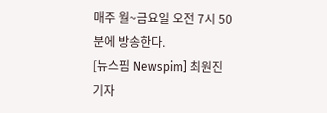매주 월~금요일 오전 7시 50분에 방송한다.
[뉴스핌 Newspim] 최원진 기자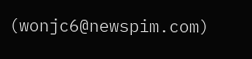(wonjc6@newspim.com)